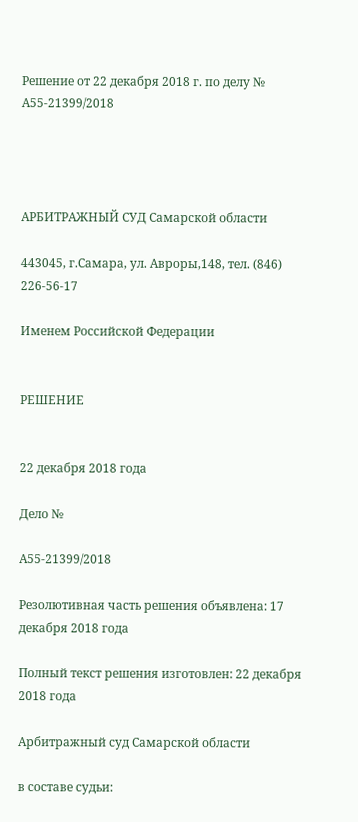Решение от 22 декабря 2018 г. по делу № А55-21399/2018




АРБИТРАЖНЫЙ СУД Самарской области

443045, г.Самара, ул. Авроры,148, тел. (846) 226-56-17

Именем Российской Федерации


РЕШЕНИЕ


22 декабря 2018 года

Дело №

А55-21399/2018

Резолютивная часть решения объявлена: 17 декабря 2018 года

Полный текст решения изготовлен: 22 декабря 2018 года

Арбитражный суд Самарской области

в составе судьи: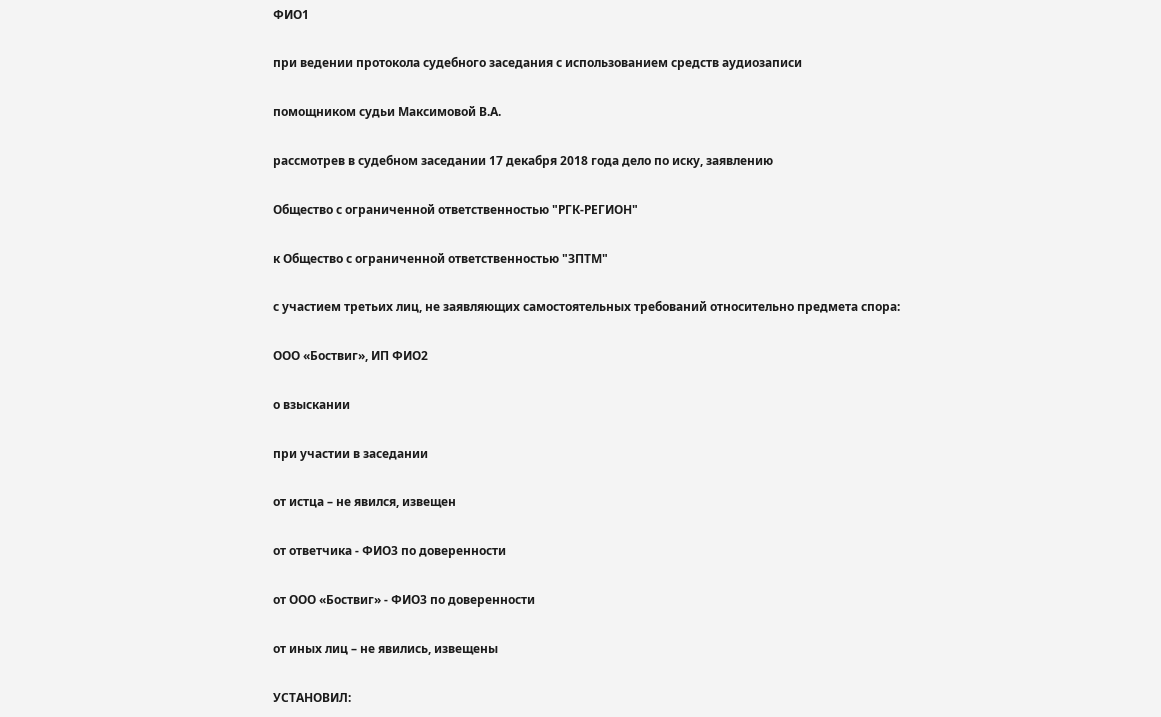ФИО1

при ведении протокола судебного заседания с использованием средств аудиозаписи

помощником судьи Максимовой В.А.

рассмотрев в судебном заседании 17 декабря 2018 года дело по иску, заявлению

Общество с ограниченной ответственностью "РГК-РЕГИОН"

к Общество с ограниченной ответственностью "ЗПТМ"

с участием третьих лиц, не заявляющих самостоятельных требований относительно предмета спора:

ООО «Боствиг», ИП ФИО2

о взыскании

при участии в заседании

от истца – не явился, извещен

от ответчика - ФИО3 по доверенности

от ООО «Боствиг» - ФИО3 по доверенности

от иных лиц – не явились, извещены

УСТАНОВИЛ: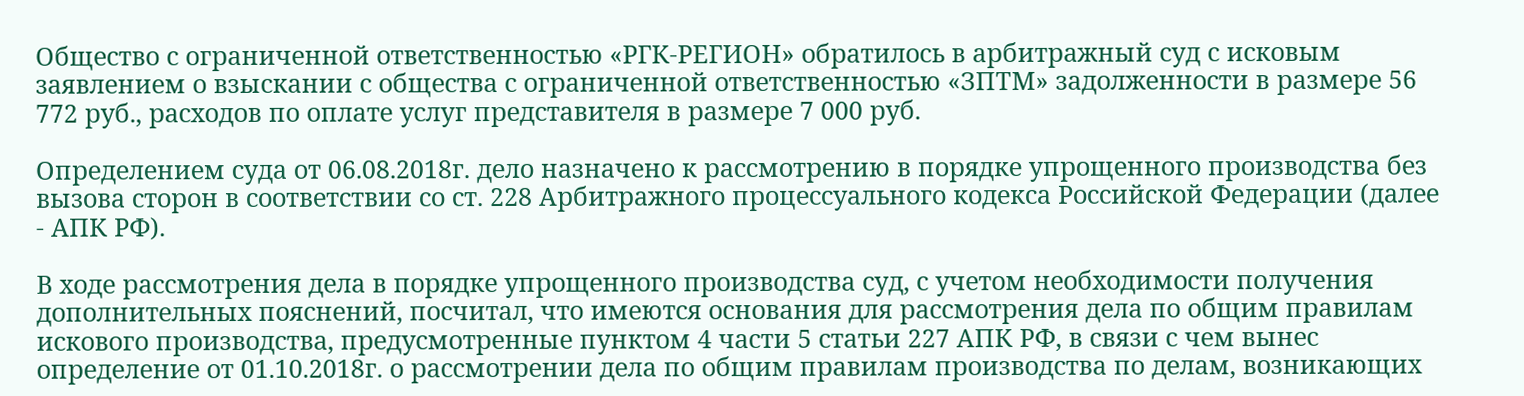Общество с ограниченной ответственностью «РГК-РЕГИОН» обратилось в арбитражный суд с исковым заявлением о взыскании с общества с ограниченной ответственностью «ЗПТМ» задолженности в размере 56 772 руб., расходов по оплате услуг представителя в размере 7 000 руб.

Определением суда от 06.08.2018г. дело назначено к рассмотрению в порядке упрощенного производства без вызова сторон в соответствии со ст. 228 Арбитражного процессуального кодекса Российской Федерации (далее - АПК РФ).

В ходе рассмотрения дела в порядке упрощенного производства суд, с учетом необходимости получения дополнительных пояснений, посчитал, что имеются основания для рассмотрения дела по общим правилам искового производства, предусмотренные пунктом 4 части 5 статьи 227 АПК РФ, в связи с чем вынес определение от 01.10.2018г. о рассмотрении дела по общим правилам производства по делам, возникающих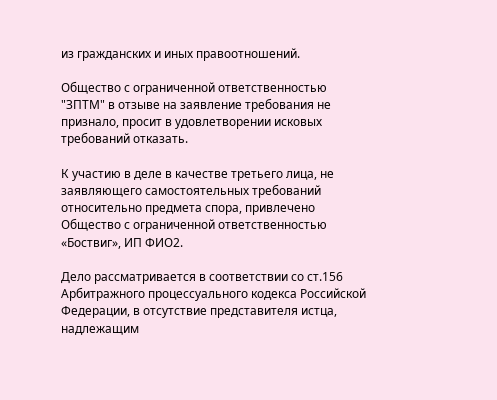из гражданских и иных правоотношений.

Общество с ограниченной ответственностью "ЗПТМ" в отзыве на заявление требования не признало, просит в удовлетворении исковых требований отказать.

К участию в деле в качестве третьего лица, не заявляющего самостоятельных требований относительно предмета спора, привлечено Общество с ограниченной ответственностью «Боствиг», ИП ФИО2.

Дело рассматривается в соответствии со ст.156 Арбитражного процессуального кодекса Российской Федерации, в отсутствие представителя истца, надлежащим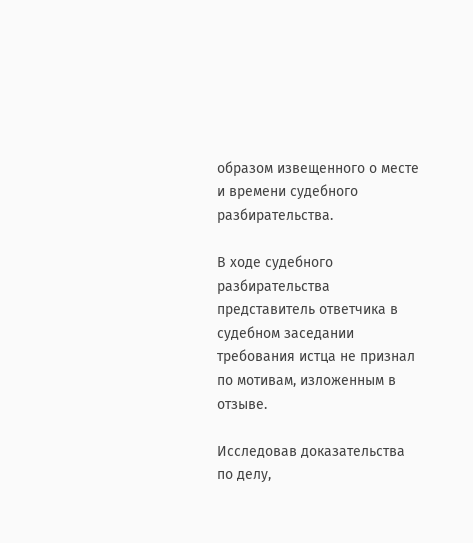образом извещенного о месте и времени судебного разбирательства.

В ходе судебного разбирательства представитель ответчика в судебном заседании требования истца не признал по мотивам, изложенным в отзыве.

Исследовав доказательства по делу,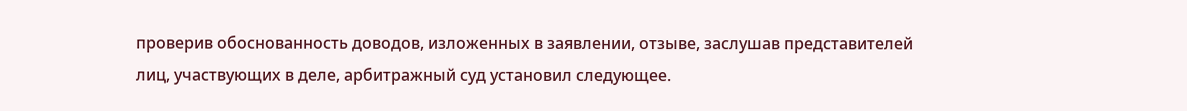проверив обоснованность доводов, изложенных в заявлении, отзыве, заслушав представителей лиц, участвующих в деле, арбитражный суд установил следующее.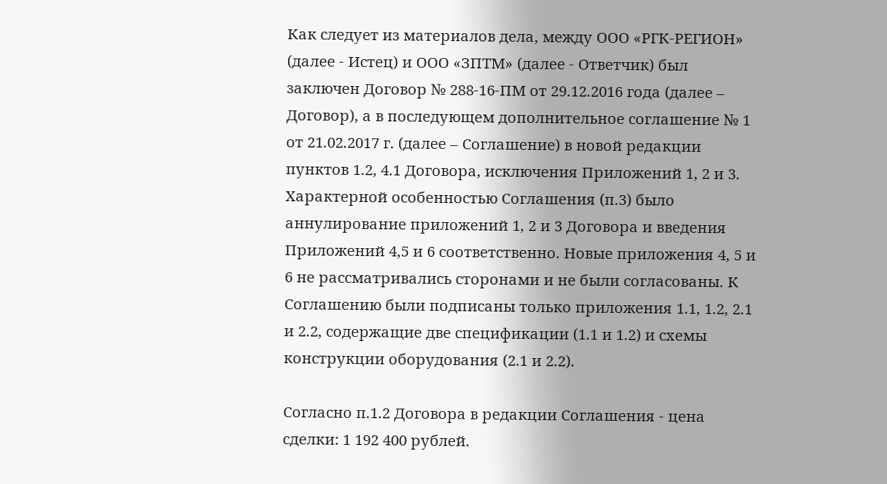Как следует из материалов дела, между ООО «РГК-РЕГИОН» (далее - Истец) и ООО «ЗПТМ» (далее - Ответчик) был заключен Договор № 288-16-ПМ от 29.12.2016 года (далее – Договор), а в последующем дополнительное соглашение № 1 от 21.02.2017 г. (далее – Соглашение) в новой редакции пунктов 1.2, 4.1 Договора, исключения Приложений 1, 2 и 3. Характерной особенностью Соглашения (п.3) было аннулирование приложений 1, 2 и 3 Договора и введения Приложений 4,5 и 6 соответственно. Новые приложения 4, 5 и 6 не рассматривались сторонами и не были согласованы. К Соглашению были подписаны только приложения 1.1, 1.2, 2.1 и 2.2, содержащие две спецификации (1.1 и 1.2) и схемы конструкции оборудования (2.1 и 2.2).

Согласно п.1.2 Договора в редакции Соглашения - цена сделки: 1 192 400 рублей.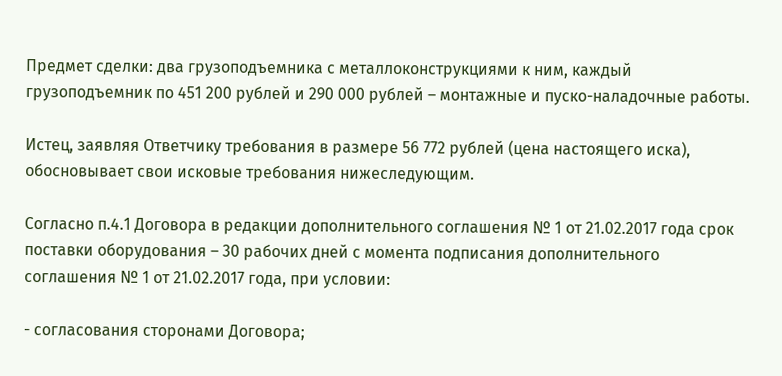Предмет сделки: два грузоподъемника с металлоконструкциями к ним, каждый грузоподъемник по 451 200 рублей и 290 000 рублей – монтажные и пуско-наладочные работы.

Истец, заявляя Ответчику требования в размере 56 772 рублей (цена настоящего иска), обосновывает свои исковые требования нижеследующим.

Согласно п.4.1 Договора в редакции дополнительного соглашения № 1 от 21.02.2017 года срок поставки оборудования – 30 рабочих дней с момента подписания дополнительного соглашения № 1 от 21.02.2017 года, при условии:

- согласования сторонами Договора;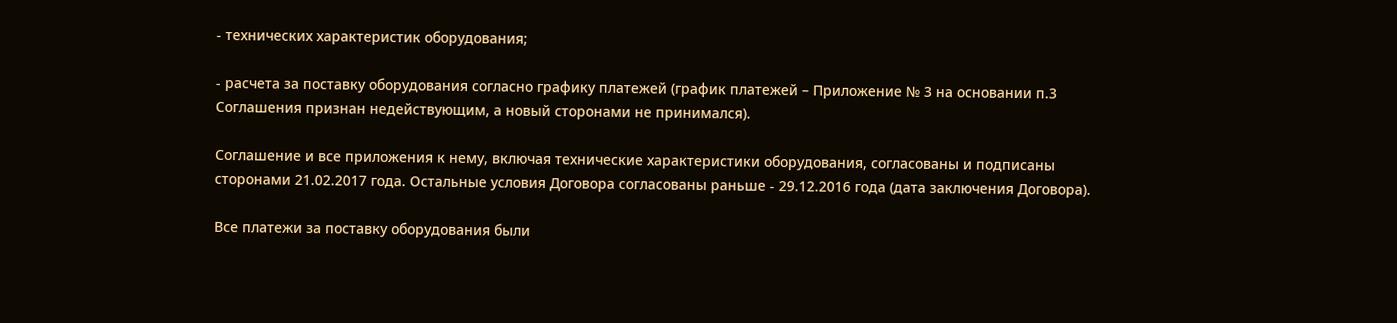- технических характеристик оборудования;

- расчета за поставку оборудования согласно графику платежей (график платежей – Приложение № 3 на основании п.3 Соглашения признан недействующим, а новый сторонами не принимался).

Соглашение и все приложения к нему, включая технические характеристики оборудования, согласованы и подписаны сторонами 21.02.2017 года. Остальные условия Договора согласованы раньше - 29.12.2016 года (дата заключения Договора).

Все платежи за поставку оборудования были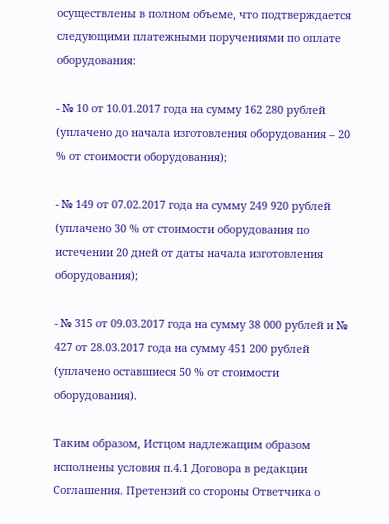осуществлены в полном объеме, что подтверждается следующими платежными поручениями по оплате оборудования:

- № 10 от 10.01.2017 года на сумму 162 280 рублей (уплачено до начала изготовления оборудования – 20 % от стоимости оборудования);

- № 149 от 07.02.2017 года на сумму 249 920 рублей (уплачено 30 % от стоимости оборудования по истечении 20 дней от даты начала изготовления оборудования);

- № 315 от 09.03.2017 года на сумму 38 000 рублей и № 427 от 28.03.2017 года на сумму 451 200 рублей (уплачено оставшиеся 50 % от стоимости оборудования).

Таким образом, Истцом надлежащим образом исполнены условия п.4.1 Договора в редакции Соглашения. Претензий со стороны Ответчика о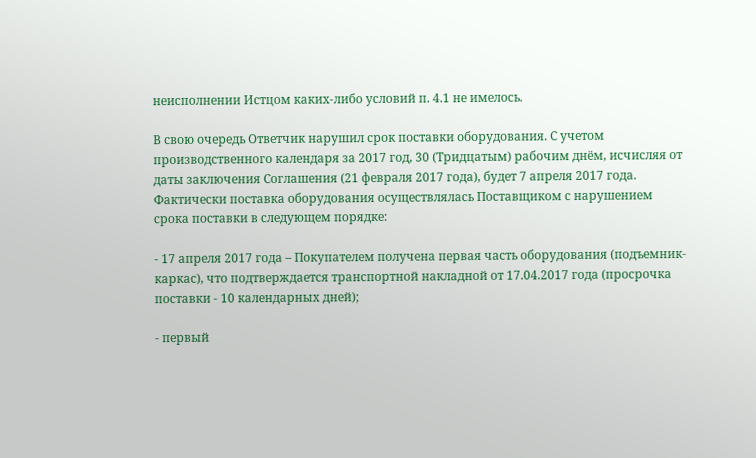неисполнении Истцом каких-либо условий п. 4.1 не имелось.

В свою очередь Ответчик нарушил срок поставки оборудования. С учетом производственного календаря за 2017 год, 30 (Тридцатым) рабочим днём, исчисляя от даты заключения Соглашения (21 февраля 2017 года), будет 7 апреля 2017 года. Фактически поставка оборудования осуществлялась Поставщиком с нарушением срока поставки в следующем порядке:

- 17 апреля 2017 года – Покупателем получена первая часть оборудования (подъемник-каркас), что подтверждается транспортной накладной от 17.04.2017 года (просрочка поставки - 10 календарных дней);

- первый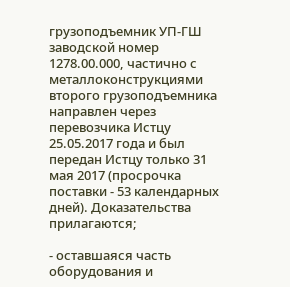грузоподъемник УП-ГШ заводской номер 1278.00.000, частично с металлоконструкциями второго грузоподъемника направлен через перевозчика Истцу 25.05.2017 года и был передан Истцу только 31 мая 2017 (просрочка поставки - 53 календарных дней). Доказательства прилагаются;

- оставшаяся часть оборудования и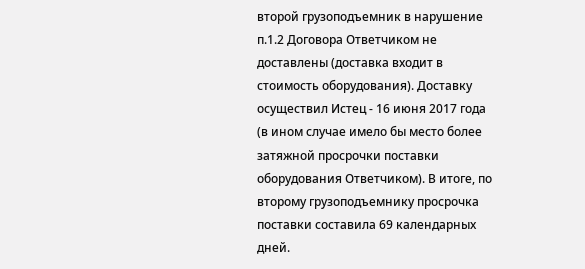второй грузоподъемник в нарушение п.1.2 Договора Ответчиком не доставлены (доставка входит в стоимость оборудования). Доставку осуществил Истец - 16 июня 2017 года (в ином случае имело бы место более затяжной просрочки поставки оборудования Ответчиком). В итоге, по второму грузоподъемнику просрочка поставки составила 69 календарных дней.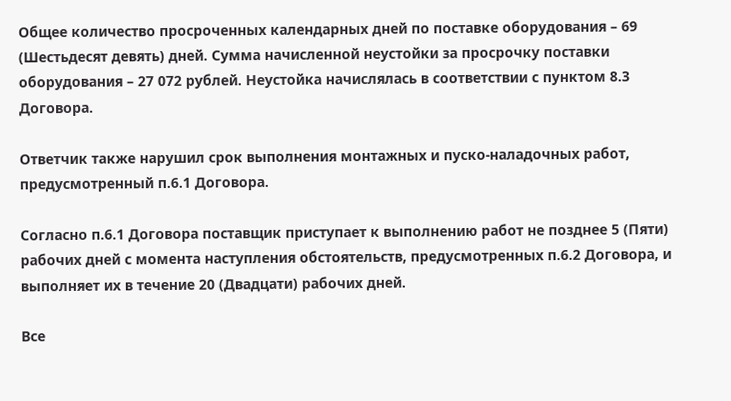Общее количество просроченных календарных дней по поставке оборудования – 69 (Шестьдесят девять) дней. Сумма начисленной неустойки за просрочку поставки оборудования – 27 072 рублей. Неустойка начислялась в соответствии с пунктом 8.3 Договора.

Ответчик также нарушил срок выполнения монтажных и пуско-наладочных работ, предусмотренный п.6.1 Договора.

Согласно п.6.1 Договора поставщик приступает к выполнению работ не позднее 5 (Пяти) рабочих дней с момента наступления обстоятельств, предусмотренных п.6.2 Договора, и выполняет их в течение 20 (Двадцати) рабочих дней.

Все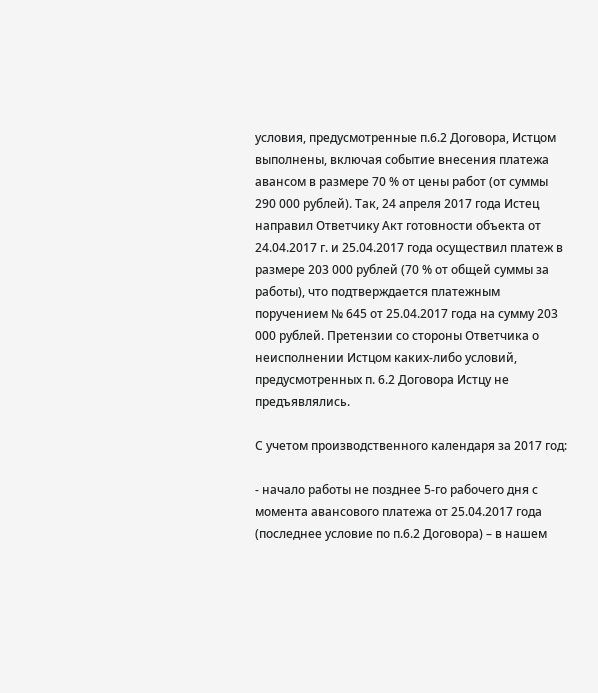условия, предусмотренные п.6.2 Договора, Истцом выполнены, включая событие внесения платежа авансом в размере 70 % от цены работ (от суммы 290 000 рублей). Так, 24 апреля 2017 года Истец направил Ответчику Акт готовности объекта от 24.04.2017 г. и 25.04.2017 года осуществил платеж в размере 203 000 рублей (70 % от общей суммы за работы), что подтверждается платежным поручением № 645 от 25.04.2017 года на сумму 203 000 рублей. Претензии со стороны Ответчика о неисполнении Истцом каких-либо условий, предусмотренных п. 6.2 Договора Истцу не предъявлялись.

С учетом производственного календаря за 2017 год:

- начало работы не позднее 5-го рабочего дня с момента авансового платежа от 25.04.2017 года (последнее условие по п.6.2 Договора) – в нашем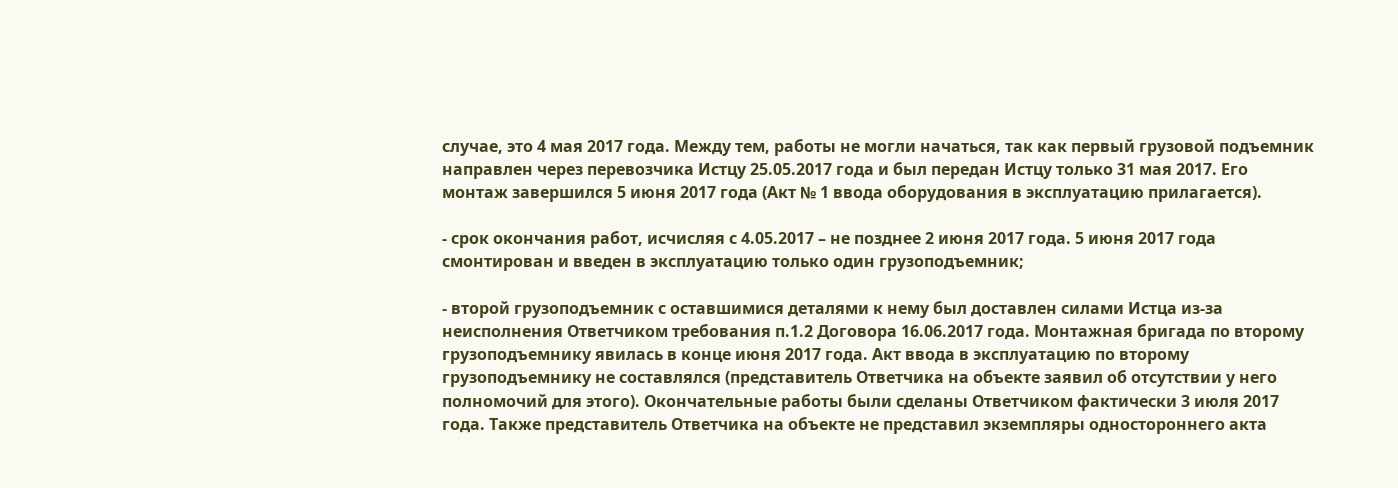случае, это 4 мая 2017 года. Между тем, работы не могли начаться, так как первый грузовой подъемник направлен через перевозчика Истцу 25.05.2017 года и был передан Истцу только 31 мая 2017. Его монтаж завершился 5 июня 2017 года (Акт № 1 ввода оборудования в эксплуатацию прилагается).

- срок окончания работ, исчисляя с 4.05.2017 – не позднее 2 июня 2017 года. 5 июня 2017 года смонтирован и введен в эксплуатацию только один грузоподъемник;

- второй грузоподъемник с оставшимися деталями к нему был доставлен силами Истца из-за неисполнения Ответчиком требования п.1.2 Договора 16.06.2017 года. Монтажная бригада по второму грузоподъемнику явилась в конце июня 2017 года. Акт ввода в эксплуатацию по второму грузоподъемнику не составлялся (представитель Ответчика на объекте заявил об отсутствии у него полномочий для этого). Окончательные работы были сделаны Ответчиком фактически 3 июля 2017 года. Также представитель Ответчика на объекте не представил экземпляры одностороннего акта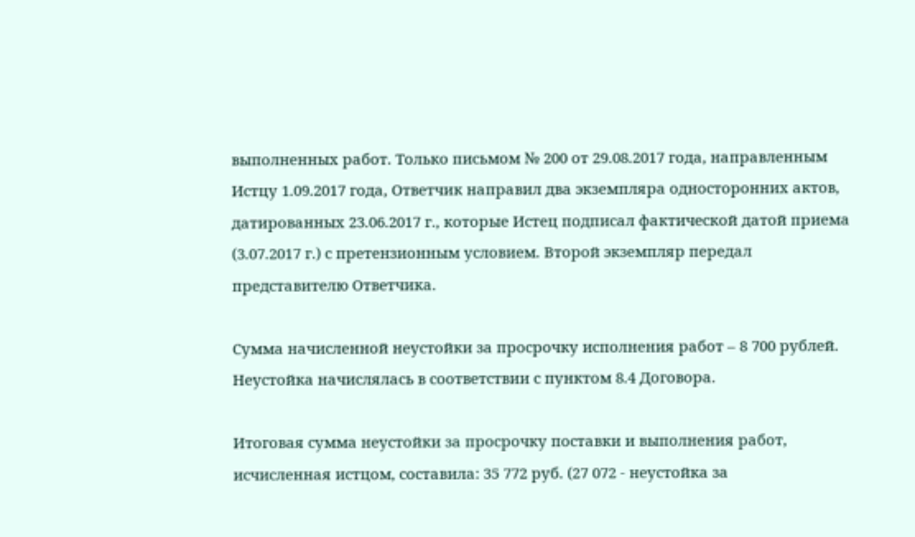выполненных работ. Только письмом № 200 от 29.08.2017 года, направленным Истцу 1.09.2017 года, Ответчик направил два экземпляра односторонних актов, датированных 23.06.2017 г., которые Истец подписал фактической датой приема (3.07.2017 г.) с претензионным условием. Второй экземпляр передал представителю Ответчика.

Сумма начисленной неустойки за просрочку исполнения работ – 8 700 рублей. Неустойка начислялась в соответствии с пунктом 8.4 Договора.

Итоговая сумма неустойки за просрочку поставки и выполнения работ, исчисленная истцом, составила: 35 772 руб. (27 072 - неустойка за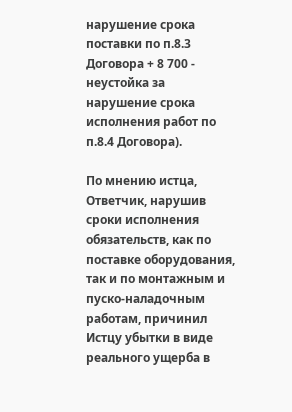нарушение срока поставки по п.8.3 Договора + 8 700 - неустойка за нарушение срока исполнения работ по п.8.4 Договора).

По мнению истца, Ответчик, нарушив сроки исполнения обязательств, как по поставке оборудования, так и по монтажным и пуско-наладочным работам, причинил Истцу убытки в виде реального ущерба в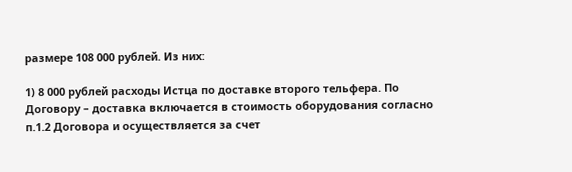размере 108 000 рублей. Из них:

1) 8 000 рублей расходы Истца по доставке второго тельфера. По Договору – доставка включается в стоимость оборудования согласно п.1.2 Договора и осуществляется за счет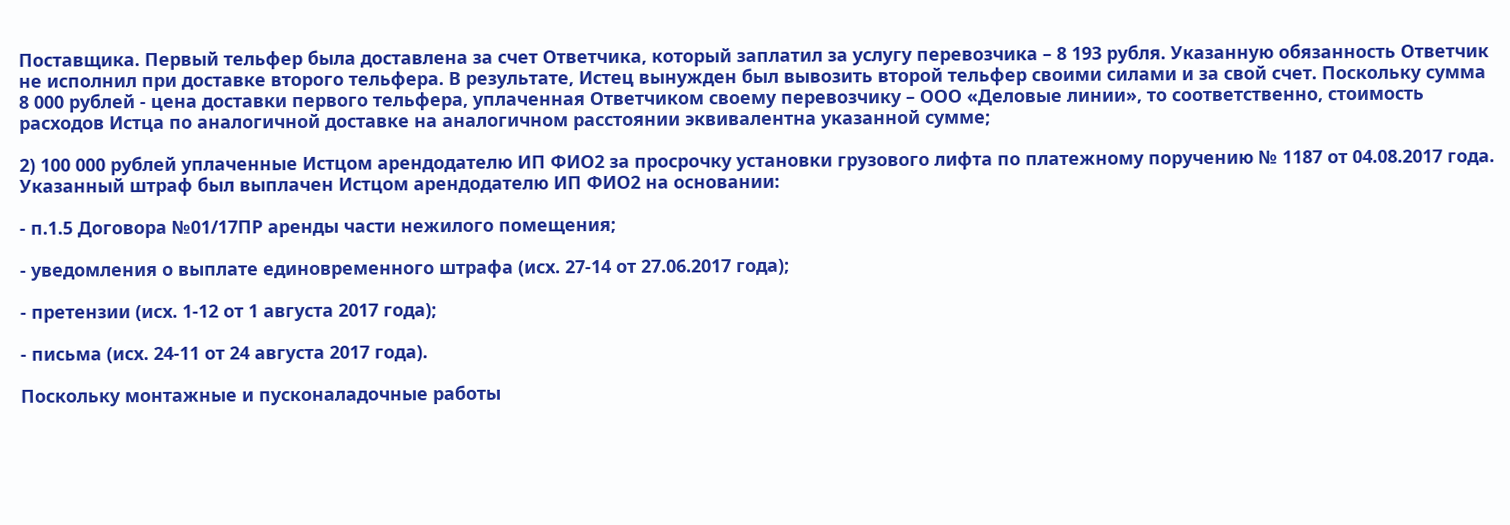Поставщика. Первый тельфер была доставлена за счет Ответчика, который заплатил за услугу перевозчика – 8 193 рубля. Указанную обязанность Ответчик не исполнил при доставке второго тельфера. В результате, Истец вынужден был вывозить второй тельфер своими силами и за свой счет. Поскольку сумма 8 000 рублей - цена доставки первого тельфера, уплаченная Ответчиком своему перевозчику – ООО «Деловые линии», то соответственно, стоимость расходов Истца по аналогичной доставке на аналогичном расстоянии эквивалентна указанной сумме;

2) 100 000 рублей уплаченные Истцом арендодателю ИП ФИО2 за просрочку установки грузового лифта по платежному поручению № 1187 от 04.08.2017 года. Указанный штраф был выплачен Истцом арендодателю ИП ФИО2 на основании:

- п.1.5 Договора №01/17ПР аренды части нежилого помещения;

- уведомления о выплате единовременного штрафа (исх. 27-14 от 27.06.2017 года);

- претензии (исх. 1-12 от 1 августа 2017 года);

- письма (исх. 24-11 от 24 августа 2017 года).

Поскольку монтажные и пусконаладочные работы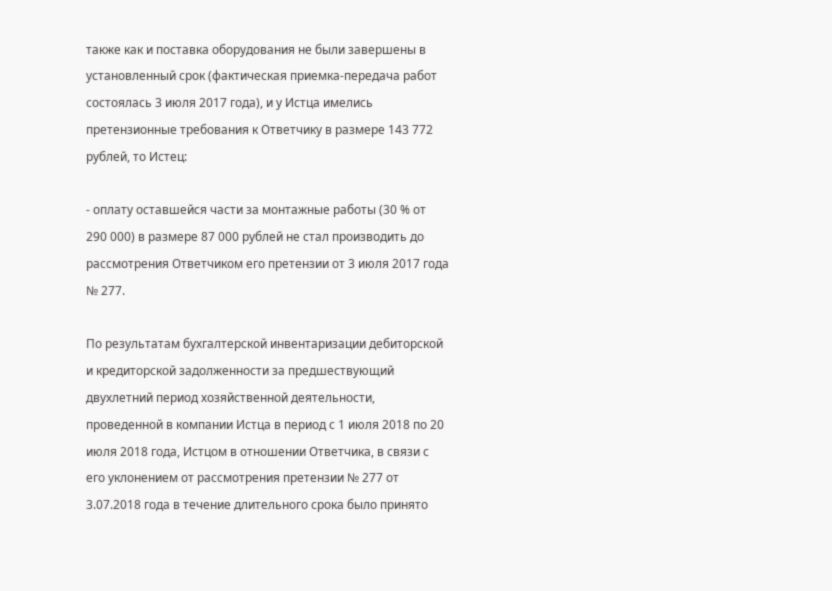также как и поставка оборудования не были завершены в установленный срок (фактическая приемка-передача работ состоялась 3 июля 2017 года), и у Истца имелись претензионные требования к Ответчику в размере 143 772 рублей, то Истец:

- оплату оставшейся части за монтажные работы (30 % от 290 000) в размере 87 000 рублей не стал производить до рассмотрения Ответчиком его претензии от 3 июля 2017 года № 277.

По результатам бухгалтерской инвентаризации дебиторской и кредиторской задолженности за предшествующий двухлетний период хозяйственной деятельности, проведенной в компании Истца в период с 1 июля 2018 по 20 июля 2018 года, Истцом в отношении Ответчика, в связи с его уклонением от рассмотрения претензии № 277 от 3.07.2018 года в течение длительного срока было принято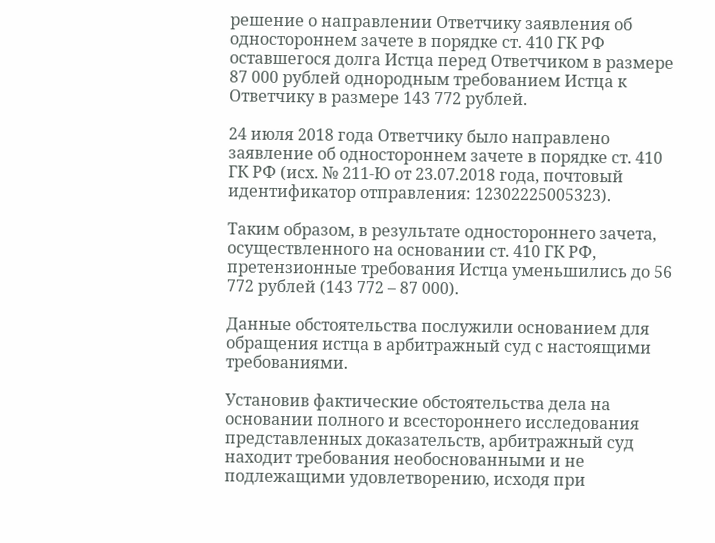решение о направлении Ответчику заявления об одностороннем зачете в порядке ст. 410 ГК РФ оставшегося долга Истца перед Ответчиком в размере 87 000 рублей однородным требованием Истца к Ответчику в размере 143 772 рублей.

24 июля 2018 года Ответчику было направлено заявление об одностороннем зачете в порядке ст. 410 ГК РФ (исх. № 211-Ю от 23.07.2018 года, почтовый идентификатор отправления: 12302225005323).

Таким образом, в результате одностороннего зачета, осуществленного на основании ст. 410 ГК РФ, претензионные требования Истца уменьшились до 56 772 рублей (143 772 – 87 000).

Данные обстоятельства послужили основанием для обращения истца в арбитражный суд с настоящими требованиями.

Установив фактические обстоятельства дела на основании полного и всестороннего исследования представленных доказательств, арбитражный суд находит требования необоснованными и не подлежащими удовлетворению, исходя при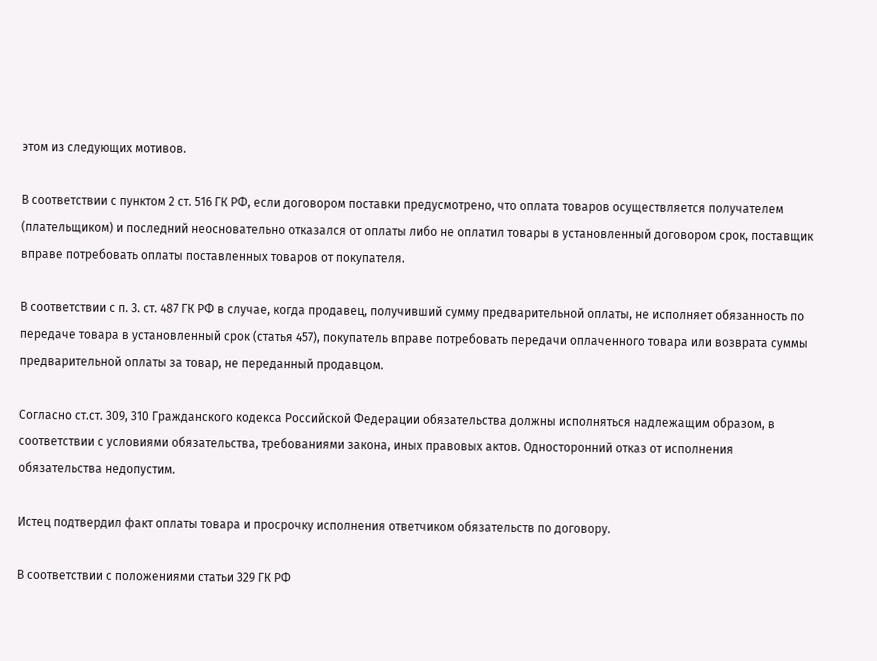этом из следующих мотивов.

В соответствии с пунктом 2 ст. 516 ГК РФ, если договором поставки предусмотрено, что оплата товаров осуществляется получателем (плательщиком) и последний неосновательно отказался от оплаты либо не оплатил товары в установленный договором срок, поставщик вправе потребовать оплаты поставленных товаров от покупателя.

В соответствии с п. 3. ст. 487 ГК РФ в случае, когда продавец, получивший сумму предварительной оплаты, не исполняет обязанность по передаче товара в установленный срок (статья 457), покупатель вправе потребовать передачи оплаченного товара или возврата суммы предварительной оплаты за товар, не переданный продавцом.

Согласно ст.ст. 309, 310 Гражданского кодекса Российской Федерации обязательства должны исполняться надлежащим образом, в соответствии с условиями обязательства, требованиями закона, иных правовых актов. Односторонний отказ от исполнения обязательства недопустим.

Истец подтвердил факт оплаты товара и просрочку исполнения ответчиком обязательств по договору.

В соответствии с положениями статьи 329 ГК РФ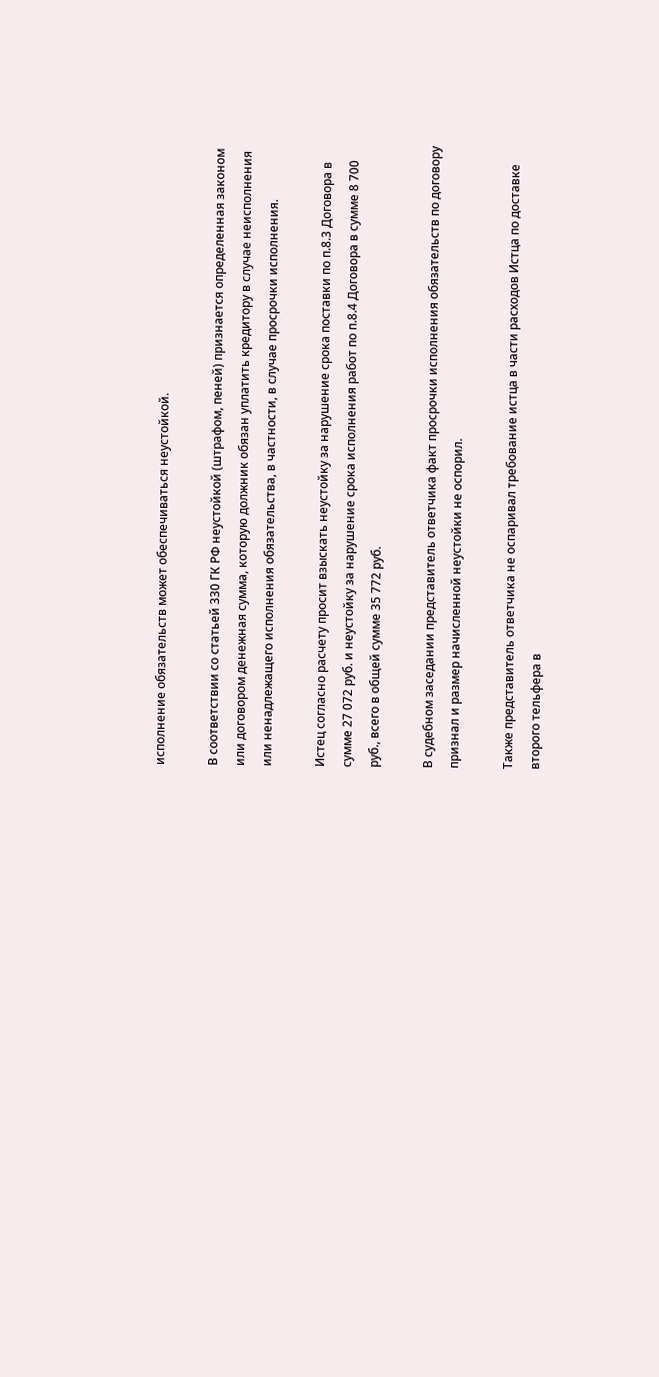исполнение обязательств может обеспечиваться неустойкой.

В соответствии со статьей 330 ГК РФ неустойкой (штрафом, пеней) признается определенная законом или договором денежная сумма, которую должник обязан уплатить кредитору в случае неисполнения или ненадлежащего исполнения обязательства, в частности, в случае просрочки исполнения.

Истец согласно расчету просит взыскать неустойку за нарушение срока поставки по п.8.3 Договора в сумме 27 072 руб. и неустойку за нарушение срока исполнения работ по п.8.4 Договора в сумме 8 700 руб., всего в общей сумме 35 772 руб.

В судебном заседании представитель ответчика факт просрочки исполнения обязательств по договору признал и размер начисленной неустойки не оспорил.

Также представитель ответчика не оспаривал требование истца в части расходов Истца по доставке второго тельфера в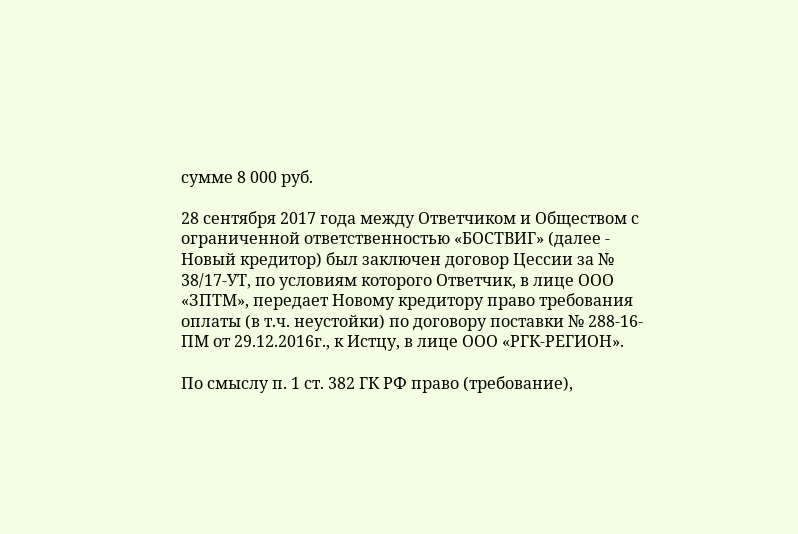сумме 8 000 руб.

28 сентября 2017 года между Ответчиком и Обществом с ограниченной ответственностью «БОСТВИГ» (далее - Новый кредитор) был заключен договор Цессии за № 38/17-УТ, по условиям которого Ответчик, в лице ООО «ЗПТМ», передает Новому кредитору право требования оплаты (в т.ч. неустойки) по договору поставки № 288-16-ПМ от 29.12.2016г., к Истцу, в лице ООО «РГК-РЕГИОН».

По смыслу п. 1 ст. 382 ГК РФ право (требование),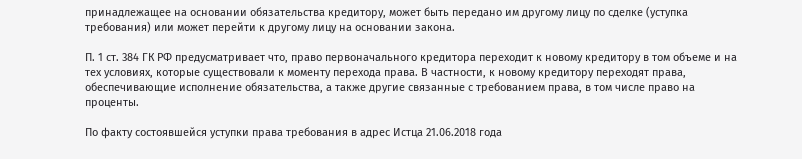принадлежащее на основании обязательства кредитору, может быть передано им другому лицу по сделке (уступка требования) или может перейти к другому лицу на основании закона.

П. 1 ст. 384 ГК РФ предусматривает что, право первоначального кредитора переходит к новому кредитору в том объеме и на тех условиях, которые существовали к моменту перехода права. В частности, к новому кредитору переходят права, обеспечивающие исполнение обязательства, а также другие связанные с требованием права, в том числе право на проценты.

По факту состоявшейся уступки права требования в адрес Истца 21.06.2018 года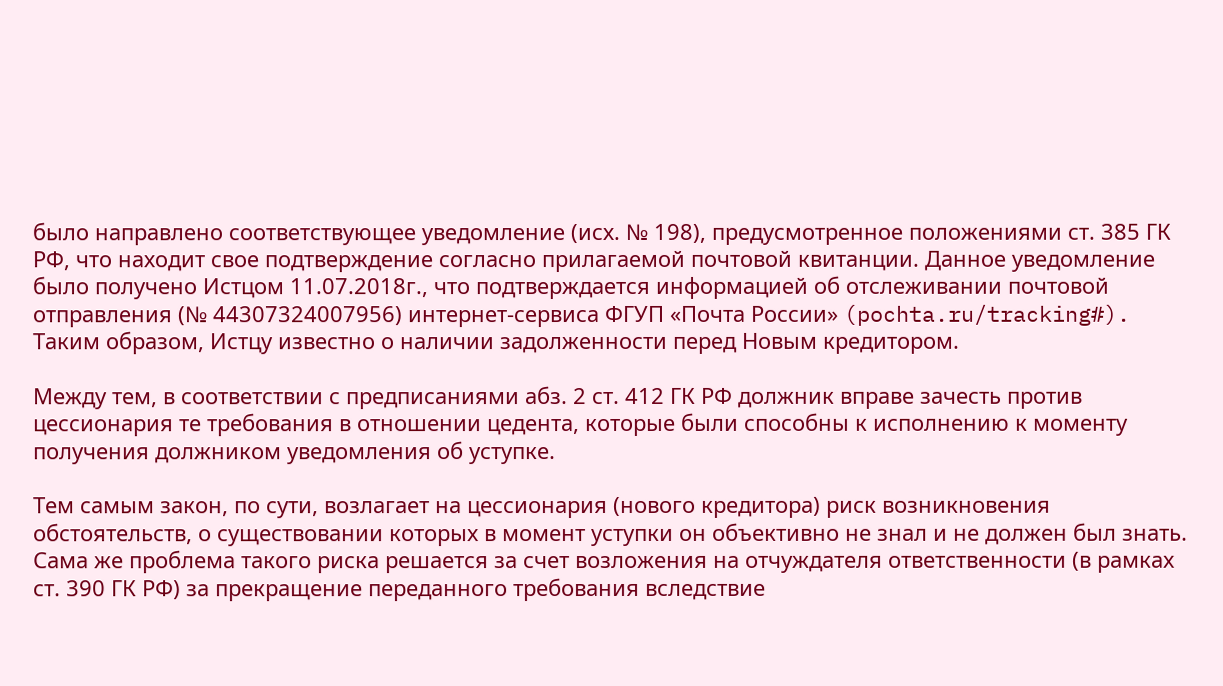было направлено соответствующее уведомление (исх. № 198), предусмотренное положениями ст. 385 ГК РФ, что находит свое подтверждение согласно прилагаемой почтовой квитанции. Данное уведомление было получено Истцом 11.07.2018г., что подтверждается информацией об отслеживании почтовой отправления (№ 44307324007956) интернет-сервиса ФГУП «Почта России» (pochta.ru/tracking#). Таким образом, Истцу известно о наличии задолженности перед Новым кредитором.

Между тем, в соответствии с предписаниями абз. 2 ст. 412 ГК РФ должник вправе зачесть против цессионария те требования в отношении цедента, которые были способны к исполнению к моменту получения должником уведомления об уступке.

Тем самым закон, по сути, возлагает на цессионария (нового кредитора) риск возникновения обстоятельств, о существовании которых в момент уступки он объективно не знал и не должен был знать. Сама же проблема такого риска решается за счет возложения на отчуждателя ответственности (в рамках ст. 390 ГК РФ) за прекращение переданного требования вследствие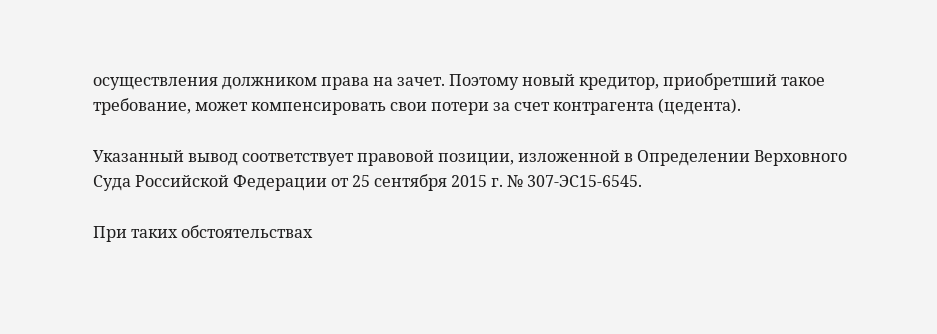осуществления должником права на зачет. Поэтому новый кредитор, приобретший такое требование, может компенсировать свои потери за счет контрагента (цедента).

Указанный вывод соответствует правовой позиции, изложенной в Определении Верховного Суда Российской Федерации от 25 сентября 2015 г. № 307-ЭС15-6545.

При таких обстоятельствах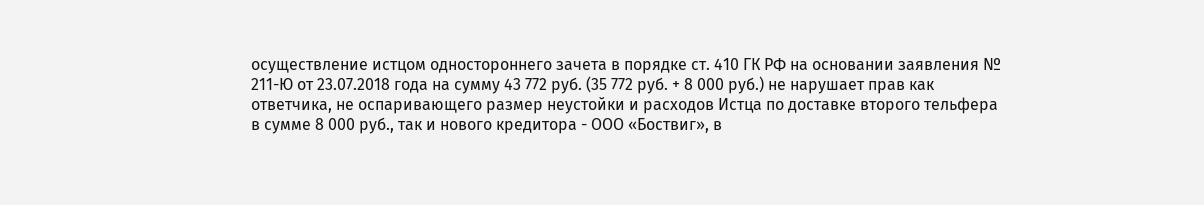осуществление истцом одностороннего зачета в порядке ст. 410 ГК РФ на основании заявления № 211-Ю от 23.07.2018 года на сумму 43 772 руб. (35 772 руб. + 8 000 руб.) не нарушает прав как ответчика, не оспаривающего размер неустойки и расходов Истца по доставке второго тельфера в сумме 8 000 руб., так и нового кредитора - ООО «Боствиг», в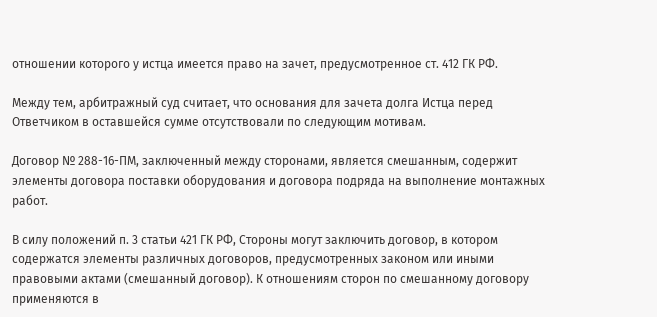отношении которого у истца имеется право на зачет, предусмотренное ст. 412 ГК РФ.

Между тем, арбитражный суд считает, что основания для зачета долга Истца перед Ответчиком в оставшейся сумме отсутствовали по следующим мотивам.

Договор № 288-16-ПМ, заключенный между сторонами, является смешанным, содержит элементы договора поставки оборудования и договора подряда на выполнение монтажных работ.

В силу положений п. 3 статьи 421 ГК РФ, Стороны могут заключить договор, в котором содержатся элементы различных договоров, предусмотренных законом или иными правовыми актами (смешанный договор). К отношениям сторон по смешанному договору применяются в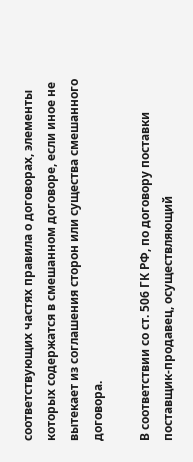соответствующих частях правила о договорах, элементы которых содержатся в смешанном договоре, если иное не вытекает из соглашения сторон или существа смешанного договора.

В соответствии со ст. 506 ГК РФ, по договору поставки поставщик-продавец, осуществляющий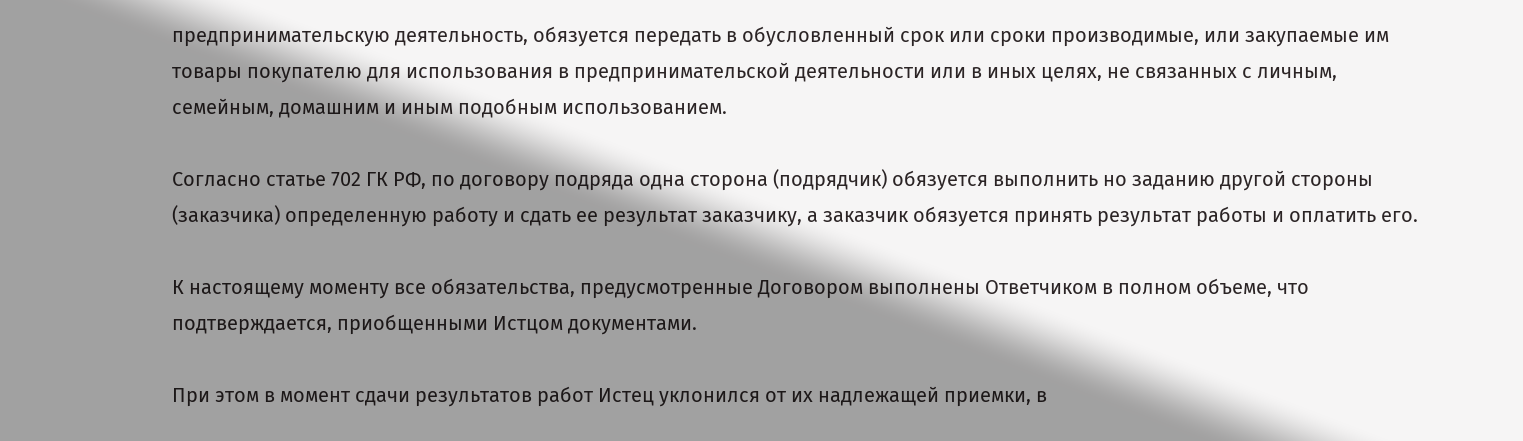предпринимательскую деятельность, обязуется передать в обусловленный срок или сроки производимые, или закупаемые им товары покупателю для использования в предпринимательской деятельности или в иных целях, не связанных с личным, семейным, домашним и иным подобным использованием.

Согласно статье 702 ГК РФ, по договору подряда одна сторона (подрядчик) обязуется выполнить но заданию другой стороны (заказчика) определенную работу и сдать ее результат заказчику, а заказчик обязуется принять результат работы и оплатить его.

К настоящему моменту все обязательства, предусмотренные Договором выполнены Ответчиком в полном объеме, что подтверждается, приобщенными Истцом документами.

При этом в момент сдачи результатов работ Истец уклонился от их надлежащей приемки, в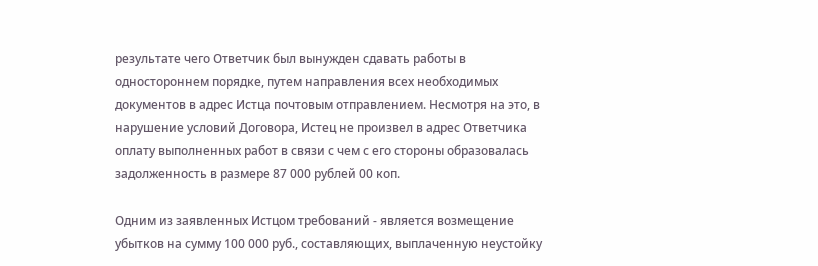результате чего Ответчик был вынужден сдавать работы в одностороннем порядке, путем направления всех необходимых документов в адрес Истца почтовым отправлением. Несмотря на это, в нарушение условий Договора, Истец не произвел в адрес Ответчика оплату выполненных работ в связи с чем с его стороны образовалась задолженность в размере 87 000 рублей 00 коп.

Одним из заявленных Истцом требований - является возмещение убытков на сумму 100 000 руб., составляющих, выплаченную неустойку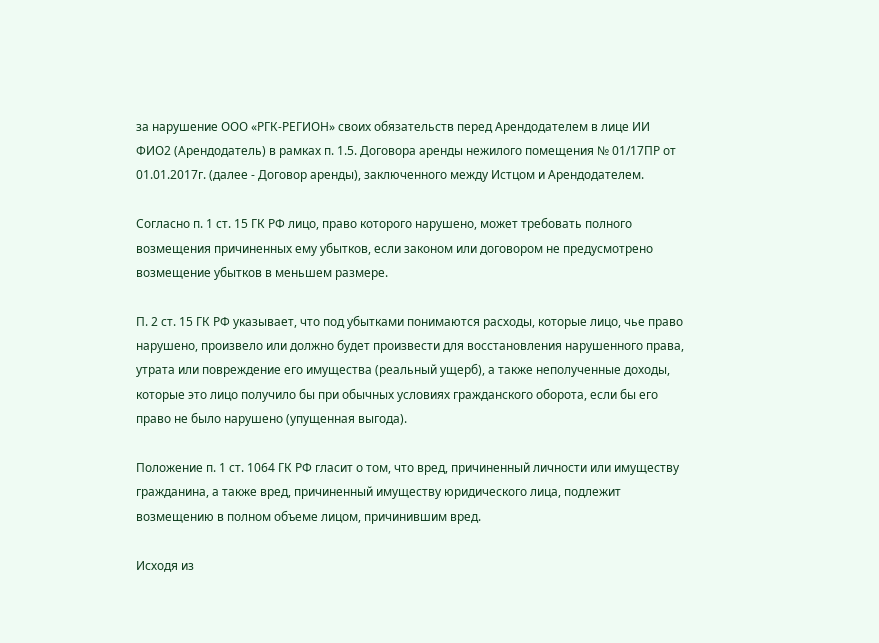за нарушение ООО «РГК-РЕГИОН» своих обязательств перед Арендодателем в лице ИИ ФИО2 (Арендодатель) в рамках п. 1.5. Договора аренды нежилого помещения № 01/17ПР от 01.01.2017г. (далее - Договор аренды), заключенного между Истцом и Арендодателем.

Согласно п. 1 ст. 15 ГК РФ лицо, право которого нарушено, может требовать полного возмещения причиненных ему убытков, если законом или договором не предусмотрено возмещение убытков в меньшем размере.

П. 2 ст. 15 ГК РФ указывает, что под убытками понимаются расходы, которые лицо, чье право нарушено, произвело или должно будет произвести для восстановления нарушенного права, утрата или повреждение его имущества (реальный ущерб), а также неполученные доходы, которые это лицо получило бы при обычных условиях гражданского оборота, если бы его право не было нарушено (упущенная выгода).

Положение п. 1 ст. 1064 ГК РФ гласит о том, что вред, причиненный личности или имуществу гражданина, а также вред, причиненный имуществу юридического лица, подлежит возмещению в полном объеме лицом, причинившим вред.

Исходя из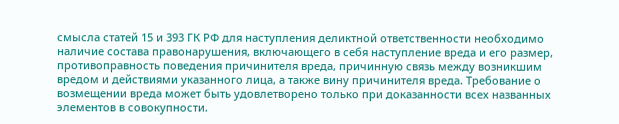смысла статей 15 и 393 ГК РФ для наступления деликтной ответственности необходимо наличие состава правонарушения, включающего в себя наступление вреда и его размер, противоправность поведения причинителя вреда, причинную связь между возникшим вредом и действиями указанного лица, а также вину причинителя вреда. Требование о возмещении вреда может быть удовлетворено только при доказанности всех названных элементов в совокупности.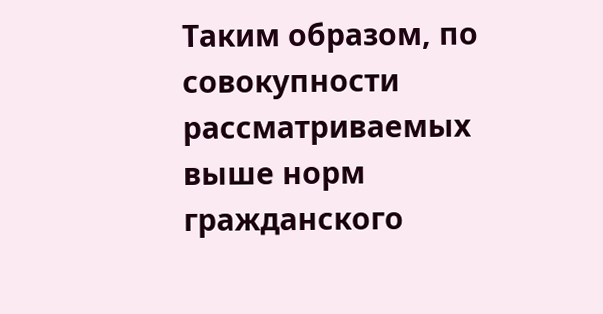Таким образом, по совокупности рассматриваемых выше норм гражданского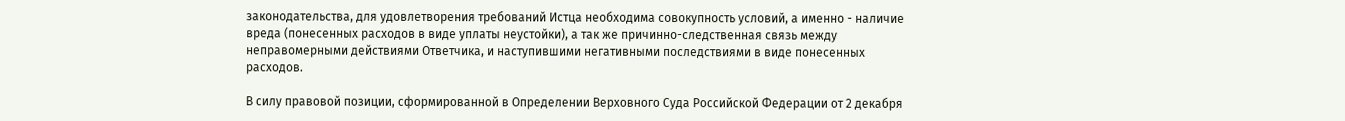законодательства, для удовлетворения требований Истца необходима совокупность условий, а именно - наличие вреда (понесенных расходов в виде уплаты неустойки), а так же причинно-следственная связь между неправомерными действиями Ответчика, и наступившими негативными последствиями в виде понесенных расходов.

В силу правовой позиции, сформированной в Определении Верховного Суда Российской Федерации от 2 декабря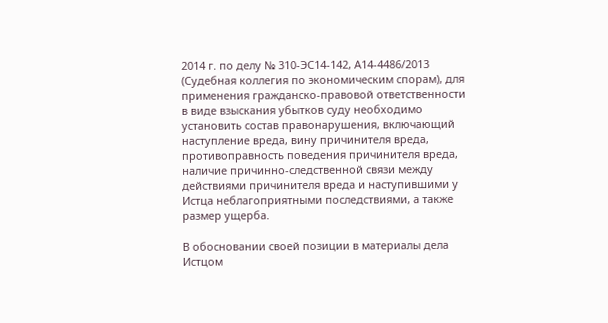2014 г. по делу № 310-ЭС14-142, А14-4486/2013 (Судебная коллегия по экономическим спорам), для применения гражданско-правовой ответственности в виде взыскания убытков суду необходимо установить состав правонарушения, включающий наступление вреда, вину причинителя вреда, противоправность поведения причинителя вреда, наличие причинно-следственной связи между действиями причинителя вреда и наступившими у Истца неблагоприятными последствиями, а также размер ущерба.

В обосновании своей позиции в материалы дела Истцом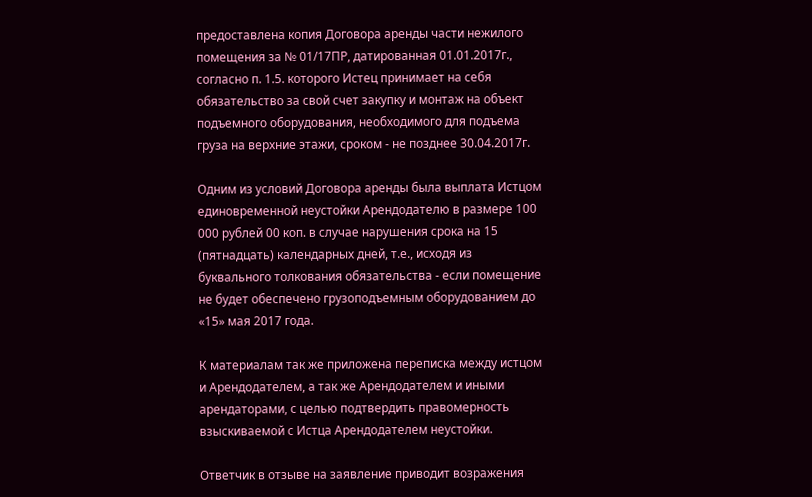предоставлена копия Договора аренды части нежилого помещения за № 01/17ПР, датированная 01.01.2017г., согласно п. 1.5. которого Истец принимает на себя обязательство за свой счет закупку и монтаж на объект подъемного оборудования, необходимого для подъема груза на верхние этажи, сроком - не позднее 30.04.2017г.

Одним из условий Договора аренды была выплата Истцом единовременной неустойки Арендодателю в размере 100 000 рублей 00 коп. в случае нарушения срока на 15 (пятнадцать) календарных дней, т.е., исходя из буквального толкования обязательства - если помещение не будет обеспечено грузоподъемным оборудованием до «15» мая 2017 года.

К материалам так же приложена переписка между истцом и Арендодателем, а так же Арендодателем и иными арендаторами, с целью подтвердить правомерность взыскиваемой с Истца Арендодателем неустойки.

Ответчик в отзыве на заявление приводит возражения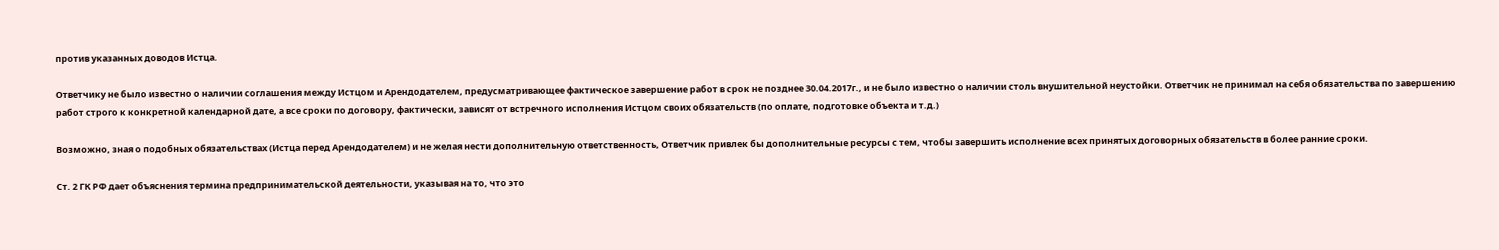против указанных доводов Истца.

Ответчику не было известно о наличии соглашения между Истцом и Арендодателем, предусматривающее фактическое завершение работ в срок не позднее 30.04.2017г., и не было известно о наличии столь внушительной неустойки. Ответчик не принимал на себя обязательства по завершению работ строго к конкретной календарной дате, а все сроки по договору, фактически, зависят от встречного исполнения Истцом своих обязательств (по оплате, подготовке объекта и т.д.)

Возможно, зная о подобных обязательствах (Истца перед Арендодателем) и не желая нести дополнительную ответственность, Ответчик привлек бы дополнительные ресурсы с тем, чтобы завершить исполнение всех принятых договорных обязательств в более ранние сроки.

Ст. 2 ГК РФ дает объяснения термина предпринимательской деятельности, указывая на то, что это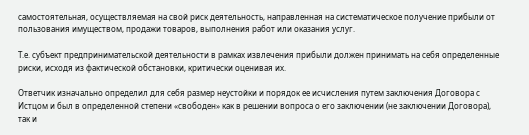самостоятельная, осуществляемая на свой риск деятельность, направленная на систематическое получение прибыли от пользования имуществом, продажи товаров, выполнения работ или оказания услуг.

Т.е. субъект предпринимательской деятельности в рамках извлечения прибыли должен принимать на себя определенные риски, исходя из фактической обстановки, критически оценивая их.

Ответчик изначально определил для себя размер неустойки и порядок ее исчисления путем заключения Договора с Истцом и был в определенной степени «свободен» как в решении вопроса о его заключении (не заключении Договора), так и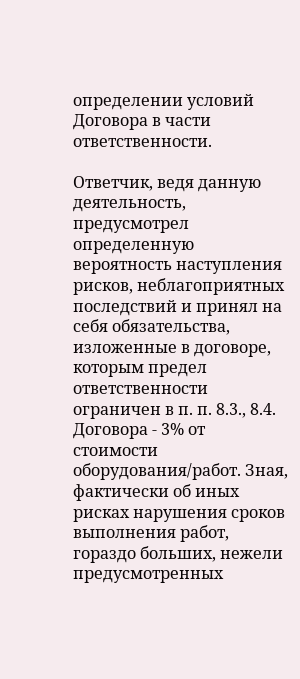определении условий Договора в части ответственности.

Ответчик, ведя данную деятельность, предусмотрел определенную вероятность наступления рисков, неблагоприятных последствий и принял на себя обязательства, изложенные в договоре, которым предел ответственности ограничен в п. п. 8.3., 8.4. Договора - 3% от стоимости оборудования/работ. Зная, фактически об иных рисках нарушения сроков выполнения работ, гораздо больших, нежели предусмотренных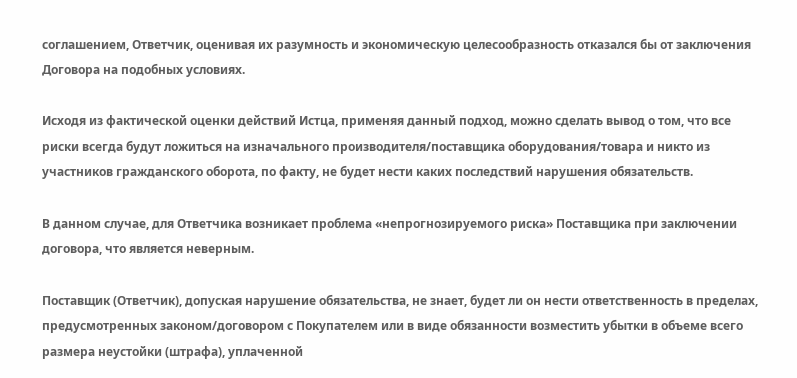соглашением, Ответчик, оценивая их разумность и экономическую целесообразность отказался бы от заключения Договора на подобных условиях.

Исходя из фактической оценки действий Истца, применяя данный подход, можно сделать вывод о том, что все риски всегда будут ложиться на изначального производителя/поставщика оборудования/товара и никто из участников гражданского оборота, по факту, не будет нести каких последствий нарушения обязательств.

В данном случае, для Ответчика возникает проблема «непрогнозируемого риска» Поставщика при заключении договора, что является неверным.

Поставщик (Ответчик), допуская нарушение обязательства, не знает, будет ли он нести ответственность в пределах, предусмотренных законом/договором с Покупателем или в виде обязанности возместить убытки в объеме всего размера неустойки (штрафа), уплаченной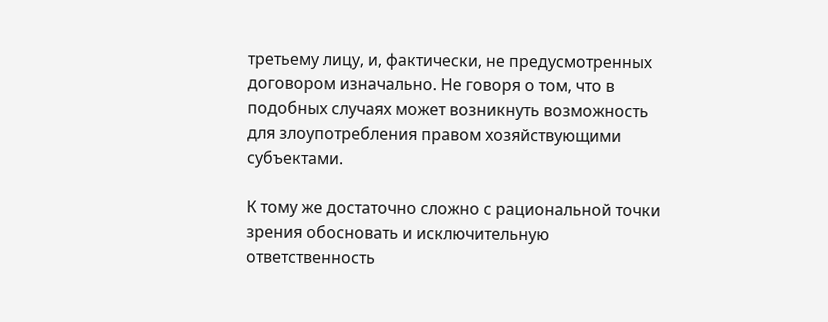третьему лицу, и, фактически, не предусмотренных договором изначально. Не говоря о том, что в подобных случаях может возникнуть возможность для злоупотребления правом хозяйствующими субъектами.

К тому же достаточно сложно с рациональной точки зрения обосновать и исключительную ответственность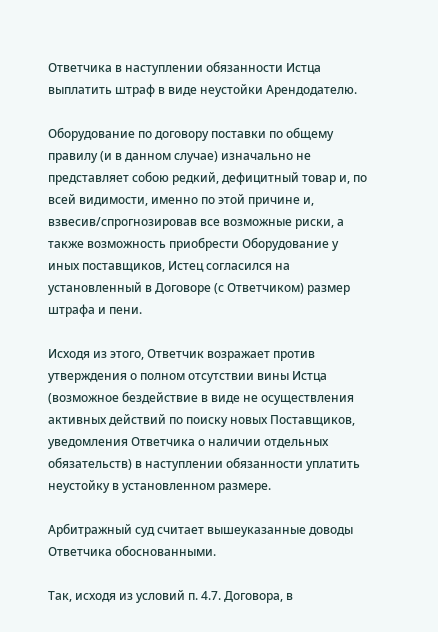Ответчика в наступлении обязанности Истца выплатить штраф в виде неустойки Арендодателю.

Оборудование по договору поставки по общему правилу (и в данном случае) изначально не представляет собою редкий, дефицитный товар и, по всей видимости, именно по этой причине и, взвесив/спрогнозировав все возможные риски, а также возможность приобрести Оборудование у иных поставщиков, Истец согласился на установленный в Договоре (с Ответчиком) размер штрафа и пени.

Исходя из этого, Ответчик возражает против утверждения о полном отсутствии вины Истца (возможное бездействие в виде не осуществления активных действий по поиску новых Поставщиков, уведомления Ответчика о наличии отдельных обязательств) в наступлении обязанности уплатить неустойку в установленном размере.

Арбитражный суд считает вышеуказанные доводы Ответчика обоснованными.

Так, исходя из условий п. 4.7. Договора, в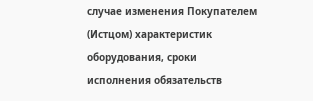случае изменения Покупателем (Истцом) характеристик оборудования, сроки исполнения обязательств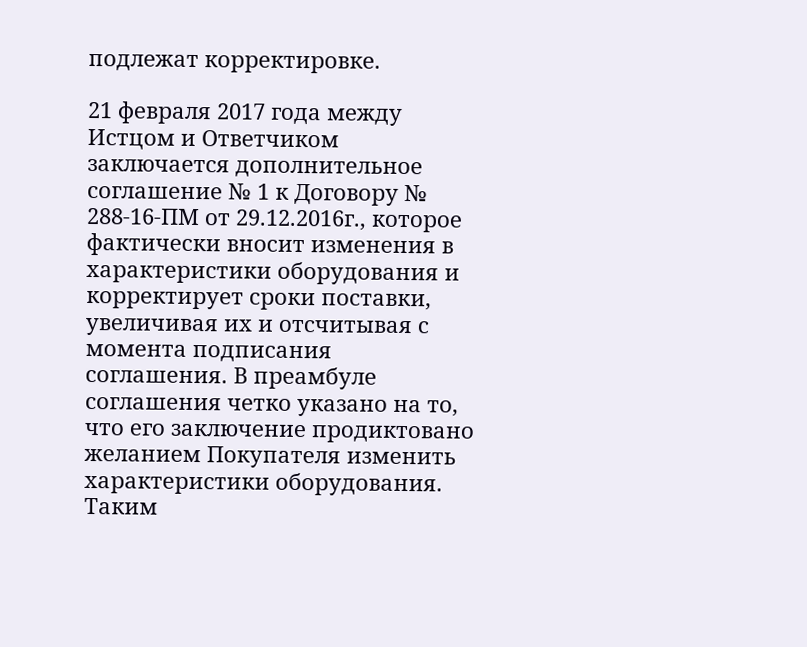подлежат корректировке.

21 февраля 2017 года между Истцом и Ответчиком заключается дополнительное соглашение № 1 к Договору № 288-16-ПМ от 29.12.2016г., которое фактически вносит изменения в характеристики оборудования и корректирует сроки поставки, увеличивая их и отсчитывая с момента подписания соглашения. В преамбуле соглашения четко указано на то, что его заключение продиктовано желанием Покупателя изменить характеристики оборудования. Таким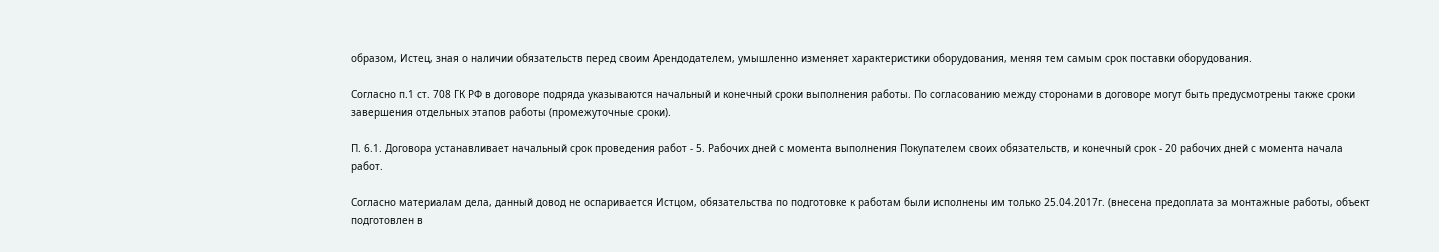образом, Истец, зная о наличии обязательств перед своим Арендодателем, умышленно изменяет характеристики оборудования, меняя тем самым срок поставки оборудования.

Согласно п.1 ст. 708 ГК РФ в договоре подряда указываются начальный и конечный сроки выполнения работы. По согласованию между сторонами в договоре могут быть предусмотрены также сроки завершения отдельных этапов работы (промежуточные сроки).

П. 6.1. Договора устанавливает начальный срок проведения работ - 5. Рабочих дней с момента выполнения Покупателем своих обязательств, и конечный срок - 20 рабочих дней с момента начала работ.

Согласно материалам дела, данный довод не оспаривается Истцом, обязательства по подготовке к работам были исполнены им только 25.04.2017г. (внесена предоплата за монтажные работы, объект подготовлен в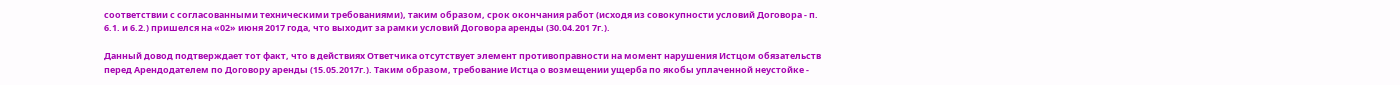соответствии с согласованными техническими требованиями), таким образом, срок окончания работ (исходя из совокупности условий Договора - п. 6.1. и 6.2.) пришелся на «02» июня 2017 года, что выходит за рамки условий Договора аренды (30.04.201 7г.).

Данный довод подтверждает тот факт, что в действиях Ответчика отсутствует элемент противоправности на момент нарушения Истцом обязательств перед Арендодателем по Договору аренды (15.05.2017г.). Таким образом, требование Истца о возмещении ущерба по якобы уплаченной неустойке -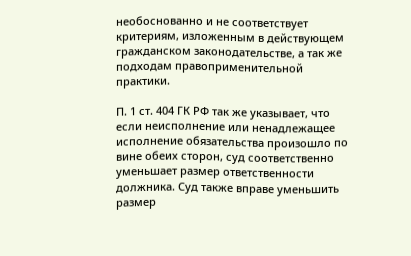необоснованно и не соответствует критериям, изложенным в действующем гражданском законодательстве, а так же подходам правоприменительной практики.

П. 1 ст. 404 ГК РФ так же указывает, что если неисполнение или ненадлежащее исполнение обязательства произошло по вине обеих сторон, суд соответственно уменьшает размер ответственности должника. Суд также вправе уменьшить размер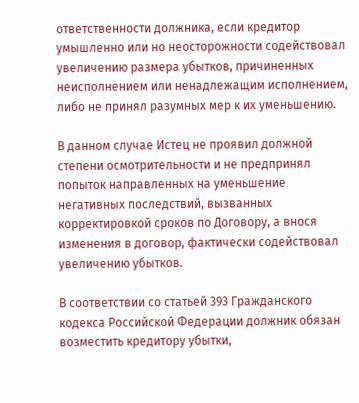ответственности должника, если кредитор умышленно или но неосторожности содействовал увеличению размера убытков, причиненных неисполнением или ненадлежащим исполнением, либо не принял разумных мер к их уменьшению.

В данном случае Истец не проявил должной степени осмотрительности и не предпринял попыток направленных на уменьшение негативных последствий, вызванных корректировкой сроков по Договору, а внося изменения в договор, фактически содействовал увеличению убытков.

В соответствии со статьей 393 Гражданского кодекса Российской Федерации должник обязан возместить кредитору убытки,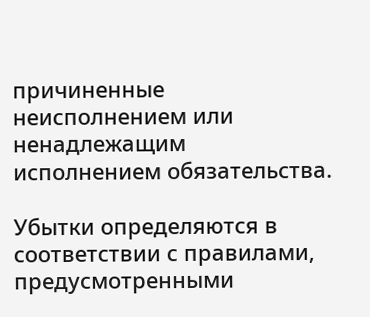причиненные неисполнением или ненадлежащим исполнением обязательства.

Убытки определяются в соответствии с правилами, предусмотренными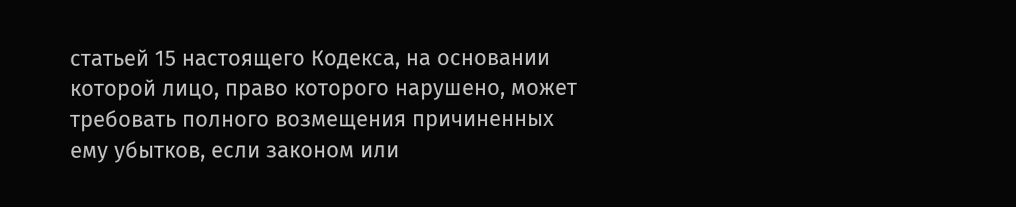статьей 15 настоящего Кодекса, на основании которой лицо, право которого нарушено, может требовать полного возмещения причиненных ему убытков, если законом или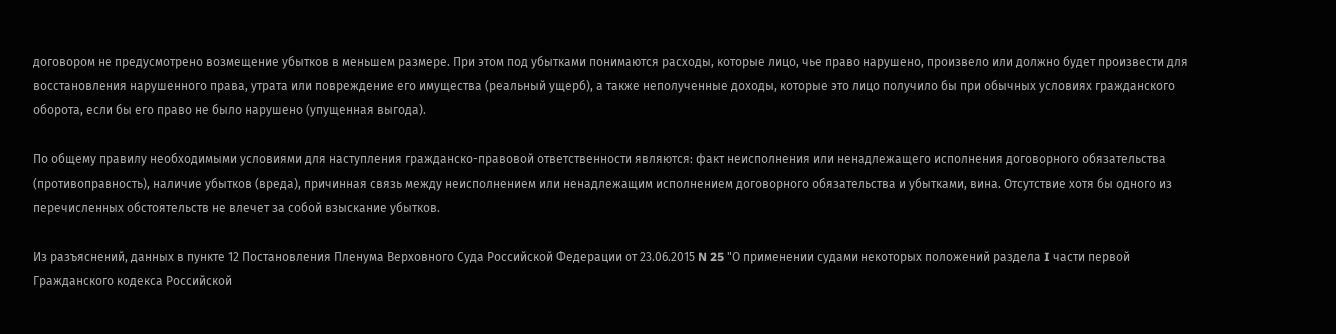договором не предусмотрено возмещение убытков в меньшем размере. При этом под убытками понимаются расходы, которые лицо, чье право нарушено, произвело или должно будет произвести для восстановления нарушенного права, утрата или повреждение его имущества (реальный ущерб), а также неполученные доходы, которые это лицо получило бы при обычных условиях гражданского оборота, если бы его право не было нарушено (упущенная выгода).

По общему правилу необходимыми условиями для наступления гражданско-правовой ответственности являются: факт неисполнения или ненадлежащего исполнения договорного обязательства (противоправность), наличие убытков (вреда), причинная связь между неисполнением или ненадлежащим исполнением договорного обязательства и убытками, вина. Отсутствие хотя бы одного из перечисленных обстоятельств не влечет за собой взыскание убытков.

Из разъяснений, данных в пункте 12 Постановления Пленума Верховного Суда Российской Федерации от 23.06.2015 N 25 "О применении судами некоторых положений раздела I части первой Гражданского кодекса Российской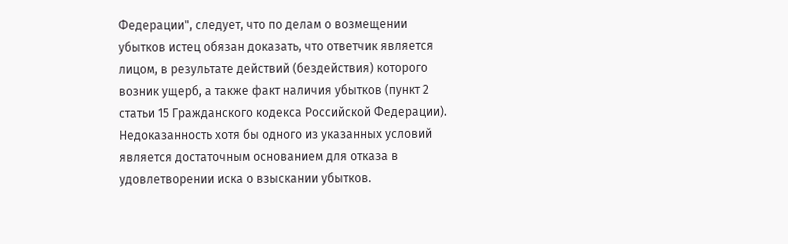Федерации", следует, что по делам о возмещении убытков истец обязан доказать, что ответчик является лицом, в результате действий (бездействия) которого возник ущерб, а также факт наличия убытков (пункт 2 статьи 15 Гражданского кодекса Российской Федерации). Недоказанность хотя бы одного из указанных условий является достаточным основанием для отказа в удовлетворении иска о взыскании убытков.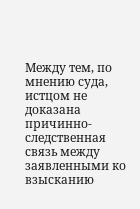Между тем, по мнению суда, истцом не доказана причинно-следственная связь между заявленными ко взысканию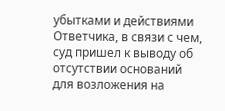убытками и действиями Ответчика, в связи с чем, суд пришел к выводу об отсутствии оснований для возложения на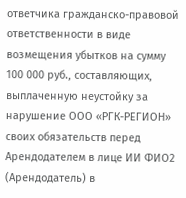ответчика гражданско-правовой ответственности в виде возмещения убытков на сумму 100 000 руб., составляющих, выплаченную неустойку за нарушение ООО «РГК-РЕГИОН» своих обязательств перед Арендодателем в лице ИИ ФИО2 (Арендодатель) в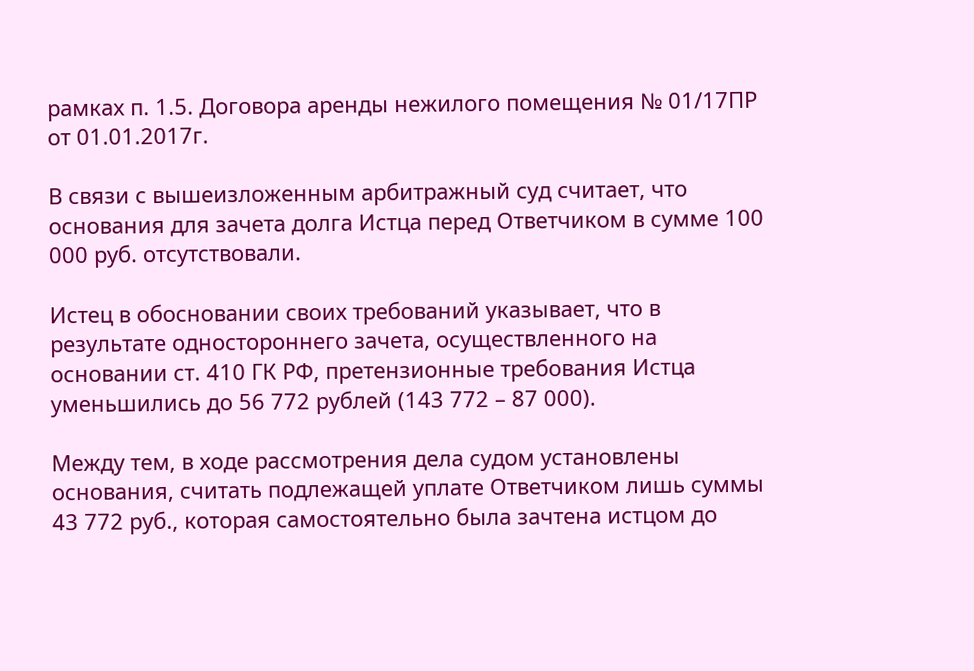рамках п. 1.5. Договора аренды нежилого помещения № 01/17ПР от 01.01.2017г.

В связи с вышеизложенным арбитражный суд считает, что основания для зачета долга Истца перед Ответчиком в сумме 100 000 руб. отсутствовали.

Истец в обосновании своих требований указывает, что в результате одностороннего зачета, осуществленного на основании ст. 410 ГК РФ, претензионные требования Истца уменьшились до 56 772 рублей (143 772 – 87 000).

Между тем, в ходе рассмотрения дела судом установлены основания, считать подлежащей уплате Ответчиком лишь суммы 43 772 руб., которая самостоятельно была зачтена истцом до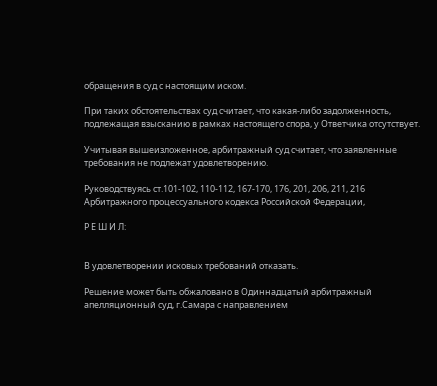обращения в суд с настоящим иском.

При таких обстоятельствах суд считает, что какая-либо задолженность, подлежащая взысканию в рамках настоящего спора, у Ответчика отсутствует.

Учитывая вышеизложенное, арбитражный суд считает, что заявленные требования не подлежат удовлетворению.

Руководствуясь ст.101-102, 110-112, 167-170, 176, 201, 206, 211, 216 Арбитражного процессуального кодекса Российской Федерации,

Р Е Ш И Л:


В удовлетворении исковых требований отказать.

Решение может быть обжаловано в Одиннадцатый арбитражный апелляционный суд, г.Самара с направлением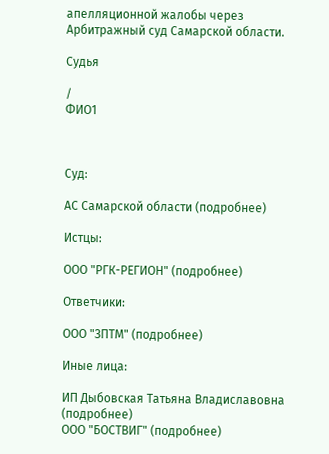апелляционной жалобы через Арбитражный суд Самарской области.

Судья

/
ФИО1



Суд:

АС Самарской области (подробнее)

Истцы:

ООО "РГК-РЕГИОН" (подробнее)

Ответчики:

ООО "ЗПТМ" (подробнее)

Иные лица:

ИП Дыбовская Татьяна Владиславовна (подробнее)
ООО "БОСТВИГ" (подробнее)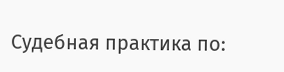Судебная практика по: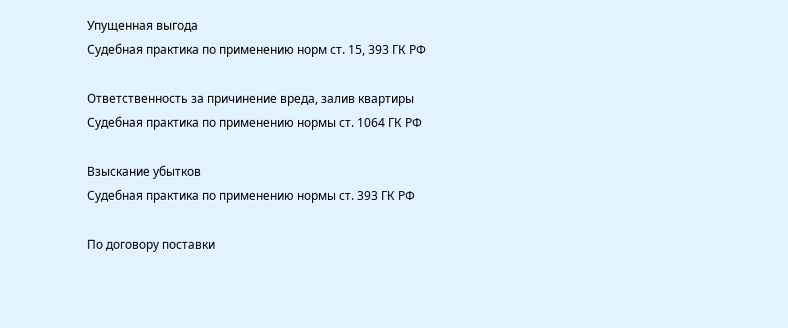Упущенная выгода
Судебная практика по применению норм ст. 15, 393 ГК РФ

Ответственность за причинение вреда, залив квартиры
Судебная практика по применению нормы ст. 1064 ГК РФ

Взыскание убытков
Судебная практика по применению нормы ст. 393 ГК РФ

По договору поставки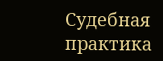Судебная практика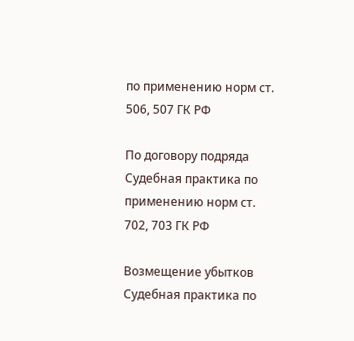по применению норм ст. 506, 507 ГК РФ

По договору подряда
Судебная практика по применению норм ст. 702, 703 ГК РФ

Возмещение убытков
Судебная практика по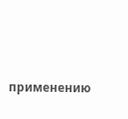применению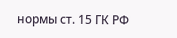нормы ст. 15 ГК РФ